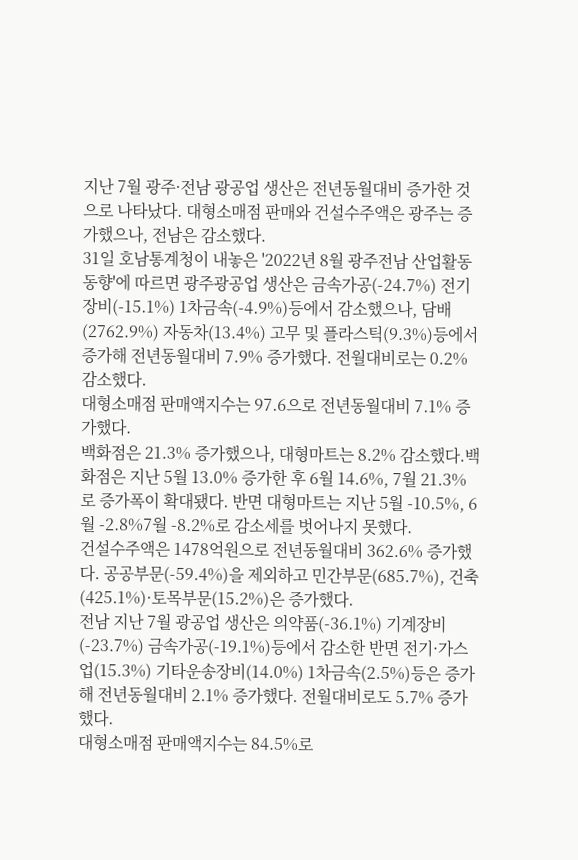지난 7월 광주·전남 광공업 생산은 전년동월대비 증가한 것으로 나타났다. 대형소매점 판매와 건설수주액은 광주는 증가했으나, 전남은 감소했다.
31일 호남통계청이 내놓은 '2022년 8월 광주전남 산업활동동향'에 따르면 광주광공업 생산은 금속가공(-24.7%) 전기장비(-15.1%) 1차금속(-4.9%)등에서 감소했으나, 담배(2762.9%) 자동차(13.4%) 고무 및 플라스틱(9.3%)등에서 증가해 전년동월대비 7.9% 증가했다. 전월대비로는 0.2% 감소했다.
대형소매점 판매액지수는 97.6으로 전년동월대비 7.1% 증가했다.
백화점은 21.3% 증가했으나, 대형마트는 8.2% 감소했다.백화점은 지난 5월 13.0% 증가한 후 6월 14.6%, 7월 21.3%로 증가폭이 확대됐다. 반면 대형마트는 지난 5월 -10.5%, 6월 -2.8%7월 -8.2%로 감소세를 벗어나지 못했다.
건설수주액은 1478억원으로 전년동월대비 362.6% 증가했다. 공공부문(-59.4%)을 제외하고 민간부문(685.7%), 건축(425.1%)·토목부문(15.2%)은 증가했다.
전남 지난 7월 광공업 생산은 의약품(-36.1%) 기계장비(-23.7%) 금속가공(-19.1%)등에서 감소한 반면 전기·가스업(15.3%) 기타운송장비(14.0%) 1차금속(2.5%)등은 증가해 전년동월대비 2.1% 증가했다. 전월대비로도 5.7% 증가했다.
대형소매점 판매액지수는 84.5%로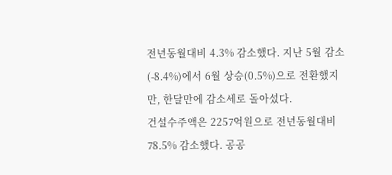전년동월대비 4.3% 감소했다. 지난 5월 감소(-8.4%)에서 6월 상승(0.5%)으로 전환했지만, 한달만에 감소세로 돌아섰다.
건설수주액은 2257억원으로 전년동월대비 78.5% 감소했다. 공공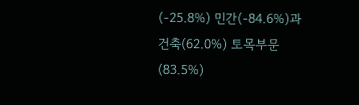(-25.8%) 민간(-84.6%)과 건축(62.0%) 토목부문(83.5%)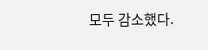모두 감소했다.